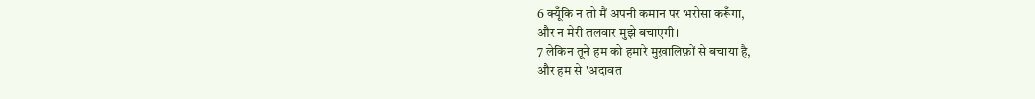6 क्यूँकि न तो मैं अपनी कमान पर भरोसा करूँगा,
और न मेरी तलवार मुझे बचाएगी।
7 लेकिन तूने हम को हमारे मुख़ालिफ़ों से बचाया है,
और हम से 'अदावत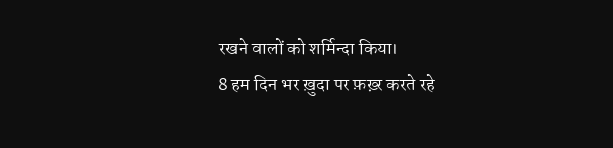रखने वालों को शर्मिन्दा किया।
8 हम दिन भर ख़ुदा पर फ़ख़्र करते रहे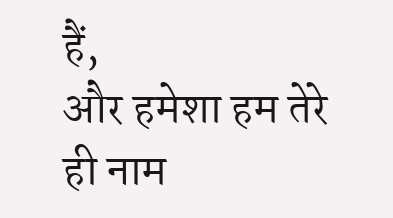हैं,
और हमेशा हम तेरे ही नाम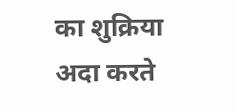का शुक्रिया अदा करते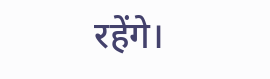रहेंगे।